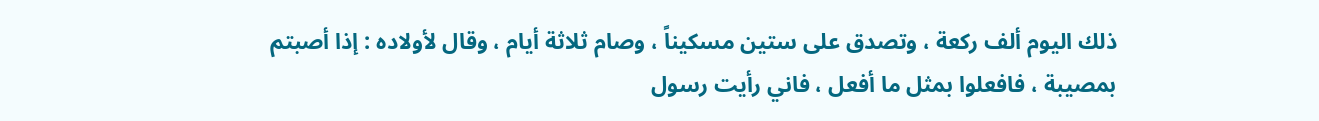ذلك اليوم ألف ركعة ، وتصدق على ستين مسكيناً ، وصام ثلاثة أيام ، وقال لأولاده : إذا أصبتم بمصيبة ، فافعلوا بمثل ما أفعل ، فاني رأيت رسول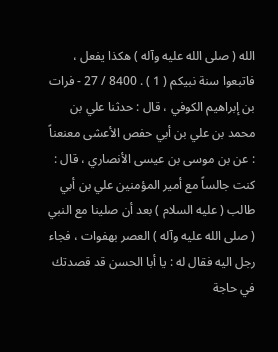الله ( صلى الله عليه وآله ) هكذا يفعل ، فاتبعوا سنة نبيكم ( 1 ) . 8400 / 27 - فرات بن إبراهيم الكوفي ، قال : حدثنا علي بن محمد بن علي بن أبي حفص الأعشى معنعناً : عن بن موسى بن عيسى الأنصاري ، قال : كنت جالساً مع أمير المؤمنين علي بن أبي طالب ( عليه السلام ) بعد أن صلينا مع النبي ( صلى الله عليه وآله ) العصر بهفوات ، فجاء رجل اليه فقال له : يا أبا الحسن قد قصدتك في حاجة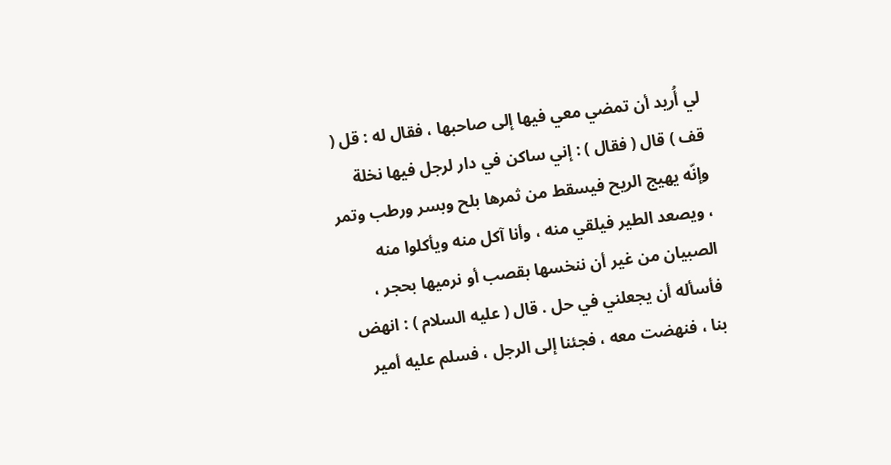لي أُريد أن تمضي معي فيها إلى صاحبها ، فقال له : قل ( قف ) قال ( فقال ) : إني ساكن في دار لرجل فيها نخلة وإنّه يهيج الريح فيسقط من ثمرها بلح وبسر ورطب وتمر ، ويصعد الطير فيلقي منه ، وأنا آكل منه ويأكلوا منه الصبيان من غير أن ننخسها بقصب أو نرميها بحجر ، فأسأله أن يجعلني في حل . قال ( عليه السلام ) : انهض بنا ، فنهضت معه ، فجئنا إلى الرجل ، فسلم عليه أمير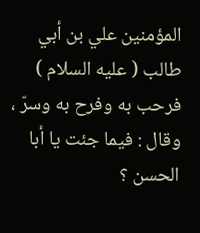المؤمنين علي بن أبي طالب ( عليه السلام ) فرحب به وفرح به وسرّ ، وقال : فيما جئت يا أبا الحسن ؟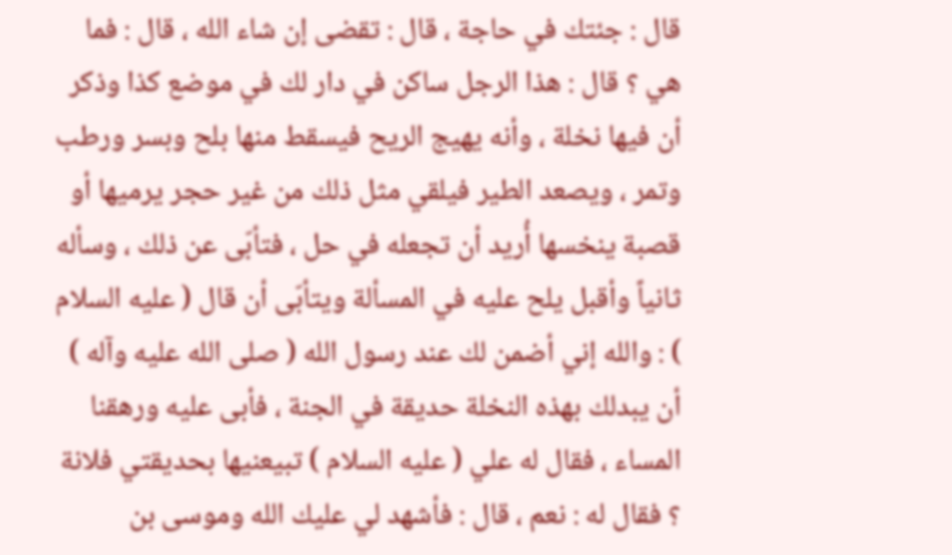قال : جئتك في حاجة ، قال : تقضى إن شاء الله ، قال : فما هي ؟ قال : هذا الرجل ساكن في دار لك في موضع كذا وذكر أن فيها نخلة ، وأنه يهيج الريح فيسقط منها بلح وبسر ورطب وتمر ، ويصعد الطير فيلقي مثل ذلك من غير حجر يرميها أو قصبة ينخسها أُريد أن تجعله في حل ، فتأبّى عن ذلك ، وسأله ثانياً وأقبل يلح عليه في المسألة ويتأبّى أن قال ( عليه السلام ) : والله إني أضمن لك عند رسول الله ( صلى الله عليه وآله ) أن يبدلك بهذه النخلة حديقة في الجنة ، فأبى عليه ورهقنا المساء ، فقال له علي ( عليه السلام ) تبيعنيها بحديقتي فلانة ؟ فقال له : نعم ، قال : فأشهد لي عليك الله وموسى بن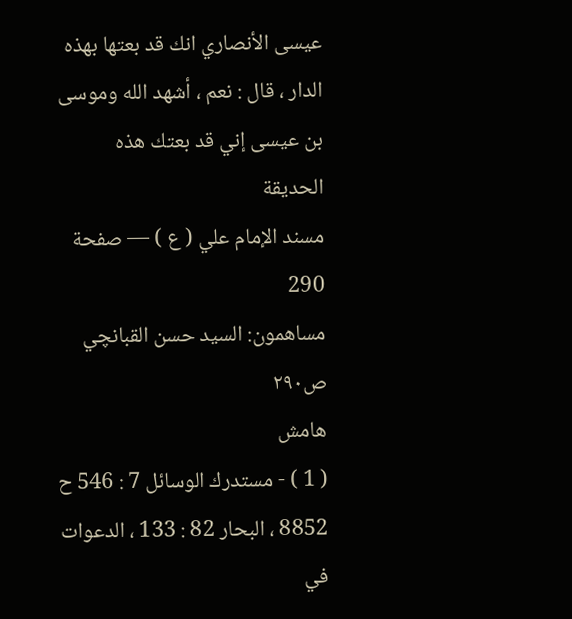عيسى الأنصاري انك قد بعتها بهذه الدار ، قال : نعم ، أشهد الله وموسى بن عيسى إني قد بعتك هذه الحديقة
مسند الإمام علي ( ع ) — صفحة 290
مساهمون: السيد حسن القبانچي
ص٢٩٠
هامش
( 1 ) - مستدرك الوسائل 7 : 546 ح 8852 ، البحار 82 : 133 ، الدعوات في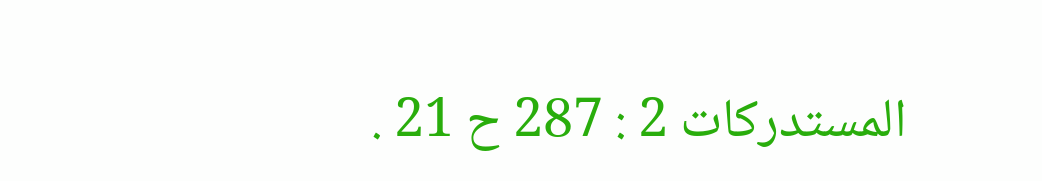المستدركات 2 : 287 ح 21 .